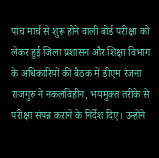पांच मार्च से शुरू होने वाली बोर्ड परीक्षा को लेकर हुई जिला प्रशासन और शिक्षा विभाग के अधिकारियों की बैठक में डीएम रंजना राजगुरु ने नकलविहीन, भयमुक्त तरीके से परीक्षा संपन्न कराने के निर्देश दिए। उन्होंने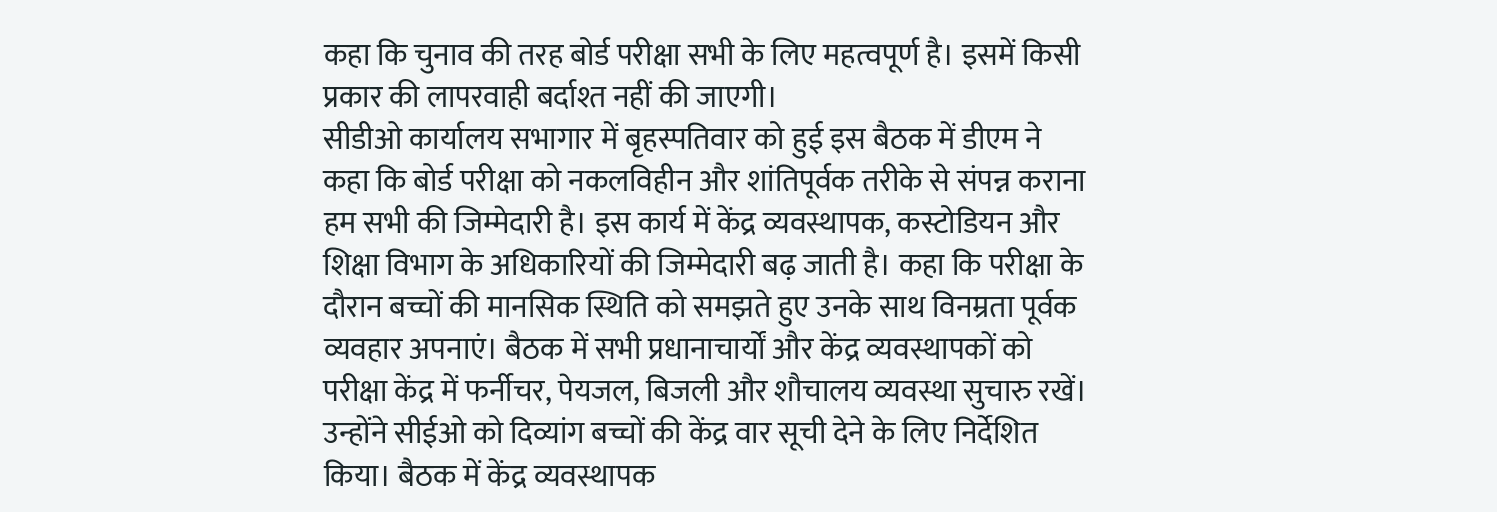कहा कि चुनाव की तरह बोर्ड परीक्षा सभी के लिए महत्वपूर्ण है। इसमें किसी प्रकार की लापरवाही बर्दाश्त नहीं की जाएगी।
सीडीओ कार्यालय सभागार में बृहस्पतिवार को हुई इस बैठक में डीएम ने कहा कि बोर्ड परीक्षा को नकलविहीन और शांतिपूर्वक तरीके से संपन्न कराना हम सभी की जिम्मेदारी है। इस कार्य में केंद्र व्यवस्थापक, कस्टोडियन और शिक्षा विभाग के अधिकारियों की जिम्मेदारी बढ़ जाती है। कहा कि परीक्षा के दौरान बच्चों की मानसिक स्थिति को समझते हुए उनके साथ विनम्रता पूर्वक व्यवहार अपनाएं। बैठक में सभी प्रधानाचार्यों और केंद्र व्यवस्थापकों को परीक्षा केंद्र में फर्नीचर, पेयजल, बिजली और शौचालय व्यवस्था सुचारु रखें। उन्होंने सीईओ को दिव्यांग बच्चों की केंद्र वार सूची देने के लिए निर्देशित किया। बैठक में केंद्र व्यवस्थापक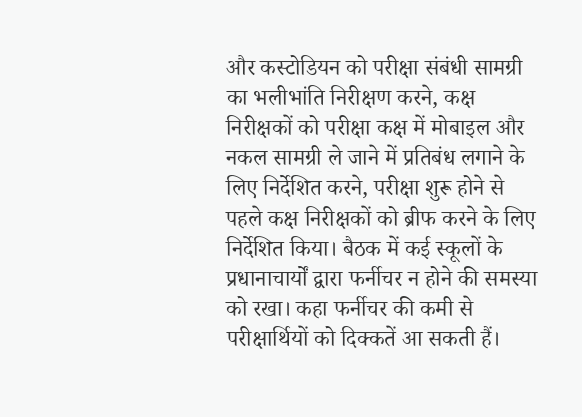और कस्टोडियन को परीक्षा संबंधी सामग्री का भलीभांति निरीक्षण करने, कक्ष निरीक्षकों को परीक्षा कक्ष में मोबाइल और नकल सामग्री ले जाने में प्रतिबंध लगाने के लिए निर्देशित करने, परीक्षा शुरू होने से पहले कक्ष निरीक्षकों को ब्रीफ करने के लिए निर्देशित किया। बैठक में कई स्कूलों के प्रधानाचार्यों द्वारा फर्नीचर न होने की समस्या को रखा। कहा फर्नीचर की कमी से परीक्षार्थियों को दिक्कतें आ सकती हैं।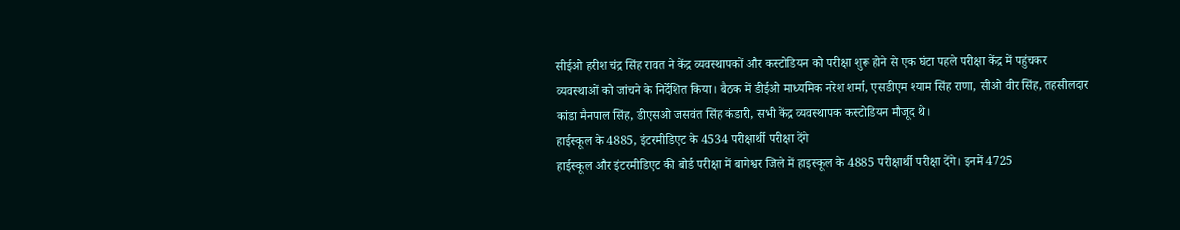सीईओ हरीश चंद्र सिंह रावत ने केंद्र व्यवस्थापकों और कस्टोडियन को परीक्षा शुरू होने से एक घंटा पहले परीक्षा केंद्र में पहुंचकर व्यवस्थाओं को जांचने के निर्देशित किया। बैठक में डीईओ माध्यमिक नरेश शर्मा, एसडीएम श्याम सिंह राणा, सीओ वीर सिंह, तहसीलदार कांडा मैनपाल सिंह, डीएसओ जसवंत सिंह कंडारी, सभी केंद्र व्यवस्थापक कस्टोडियन मौजूद थे।
हाईस्कूल के 4885, इंटरमीडिएट के 4534 परीक्षार्थी परीक्षा देंगे
हाईस्कूल और इंटरमीडिएट की बोर्ड परीक्षा में बागेश्वर जिले में हाइस्कूल के 4885 परीक्षार्थी परीक्षा देंगे। इनमें 4725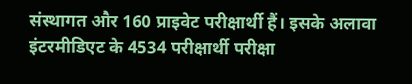संस्थागत और 160 प्राइवेट परीक्षार्थी हैं। इसके अलावा इंटरमीडिएट के 4534 परीक्षार्थी परीक्षा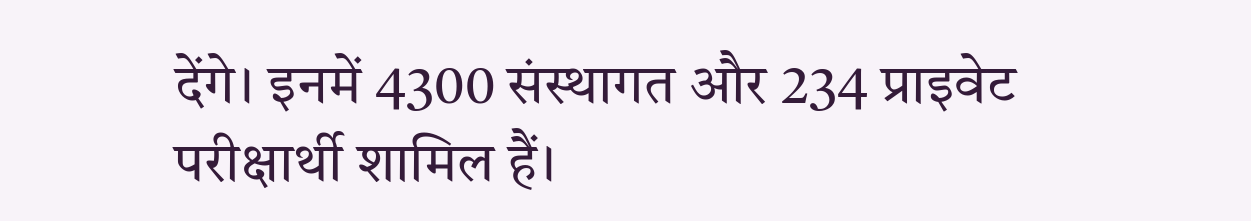देंगे। इनमें 4300 संस्थागत और 234 प्राइवेट परीक्षार्थी शामिल हैं।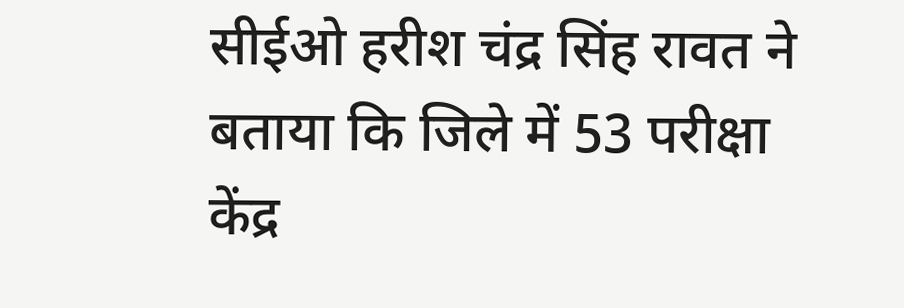सीईओ हरीश चंद्र सिंह रावत ने बताया कि जिले में 53 परीक्षा केंद्र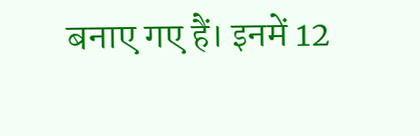बनाए गए हैं। इनमें 12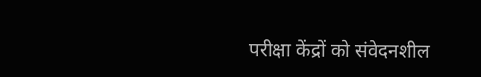परीक्षा केंद्रों को संवेदनशील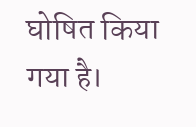घोषित किया गया है।